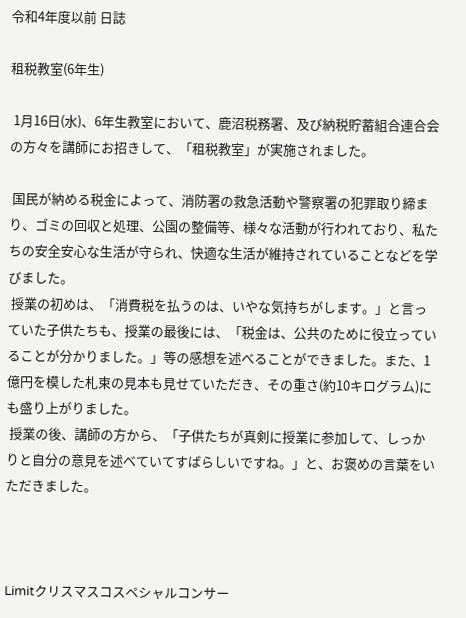令和4年度以前 日誌

租税教室(6年生)

 1月16日(水)、6年生教室において、鹿沼税務署、及び納税貯蓄組合連合会の方々を講師にお招きして、「租税教室」が実施されました。

 国民が納める税金によって、消防署の救急活動や警察署の犯罪取り締まり、ゴミの回収と処理、公園の整備等、様々な活動が行われており、私たちの安全安心な生活が守られ、快適な生活が維持されていることなどを学びました。
 授業の初めは、「消費税を払うのは、いやな気持ちがします。」と言っていた子供たちも、授業の最後には、「税金は、公共のために役立っていることが分かりました。」等の感想を述べることができました。また、1億円を模した札束の見本も見せていただき、その重さ(約10キログラム)にも盛り上がりました。
 授業の後、講師の方から、「子供たちが真剣に授業に参加して、しっかりと自分の意見を述べていてすばらしいですね。」と、お褒めの言葉をいただきました。



Limitクリスマスコスペシャルコンサー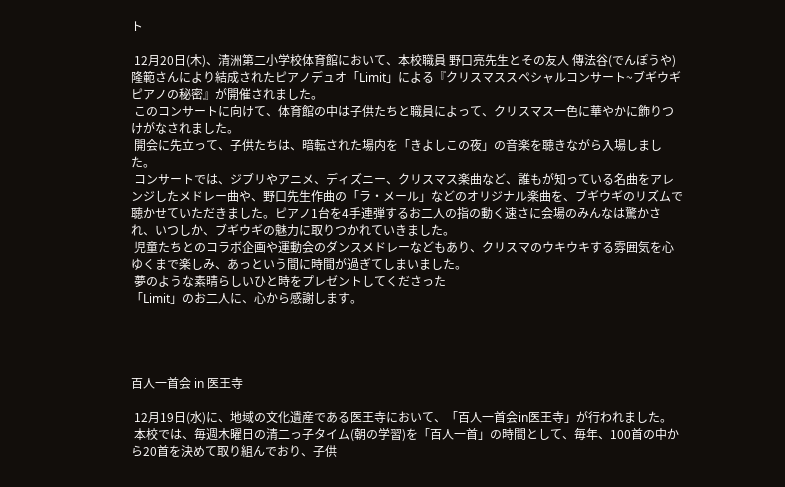ト

 12月20日(木)、清洲第二小学校体育館において、本校職員 野口亮先生とその友人 傳法谷(でんぽうや)隆範さんにより結成されたピアノデュオ「Limit」による『クリスマススペシャルコンサート~ブギウギピアノの秘密』が開催されました。
 このコンサートに向けて、体育館の中は子供たちと職員によって、クリスマス一色に華やかに飾りつけがなされました。
 開会に先立って、子供たちは、暗転された場内を「きよしこの夜」の音楽を聴きながら入場しました。
 コンサートでは、ジブリやアニメ、ディズニー、クリスマス楽曲など、誰もが知っている名曲をアレンジしたメドレー曲や、野口先生作曲の「ラ・メール」などのオリジナル楽曲を、ブギウギのリズムで聴かせていただきました。ピアノ1台を4手連弾するお二人の指の動く速さに会場のみんなは驚かされ、いつしか、ブギウギの魅力に取りつかれていきました。
 児童たちとのコラボ企画や運動会のダンスメドレーなどもあり、クリスマのウキウキする雰囲気を心ゆくまで楽しみ、あっという間に時間が過ぎてしまいました。
 夢のような素晴らしいひと時をプレゼントしてくださった
「Limit」のお二人に、心から感謝します。




百人一首会 in 医王寺

 12月19日(水)に、地域の文化遺産である医王寺において、「百人一首会in医王寺」が行われました。
 本校では、毎週木曜日の清二っ子タイム(朝の学習)を「百人一首」の時間として、毎年、100首の中から20首を決めて取り組んでおり、子供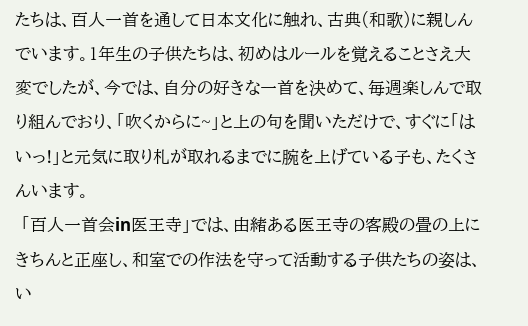たちは、百人一首を通して日本文化に触れ、古典(和歌)に親しんでいます。1年生の子供たちは、初めはルールを覚えることさえ大変でしたが、今では、自分の好きな一首を決めて、毎週楽しんで取り組んでおり、「吹くからに~」と上の句を聞いただけで、すぐに「はいっ!」と元気に取り札が取れるまでに腕を上げている子も、たくさんいます。
 「百人一首会in医王寺」では、由緒ある医王寺の客殿の畳の上にきちんと正座し、和室での作法を守って活動する子供たちの姿は、い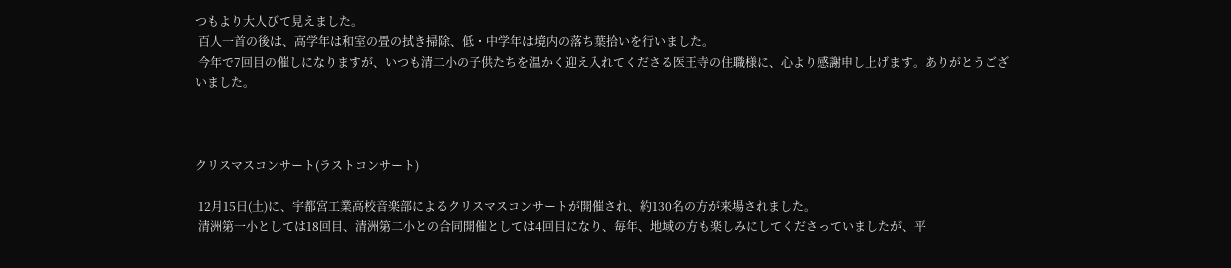つもより大人びて見えました。
 百人一首の後は、高学年は和室の畳の拭き掃除、低・中学年は境内の落ち葉拾いを行いました。
 今年で7回目の催しになりますが、いつも清二小の子供たちを温かく迎え入れてくださる医王寺の住職様に、心より感謝申し上げます。ありがとうございました。



クリスマスコンサート(ラストコンサート)

 12月15日(土)に、宇都宮工業高校音楽部によるクリスマスコンサートが開催され、約130名の方が来場されました。
 清洲第一小としては18回目、清洲第二小との合同開催としては4回目になり、毎年、地域の方も楽しみにしてくださっていましたが、平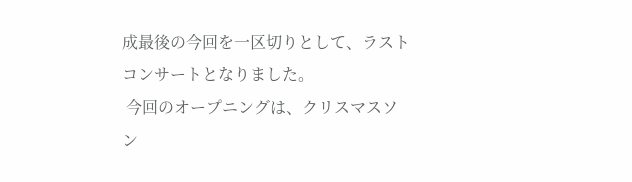成最後の今回を一区切りとして、ラストコンサートとなりました。
 今回のオープニングは、クリスマスソン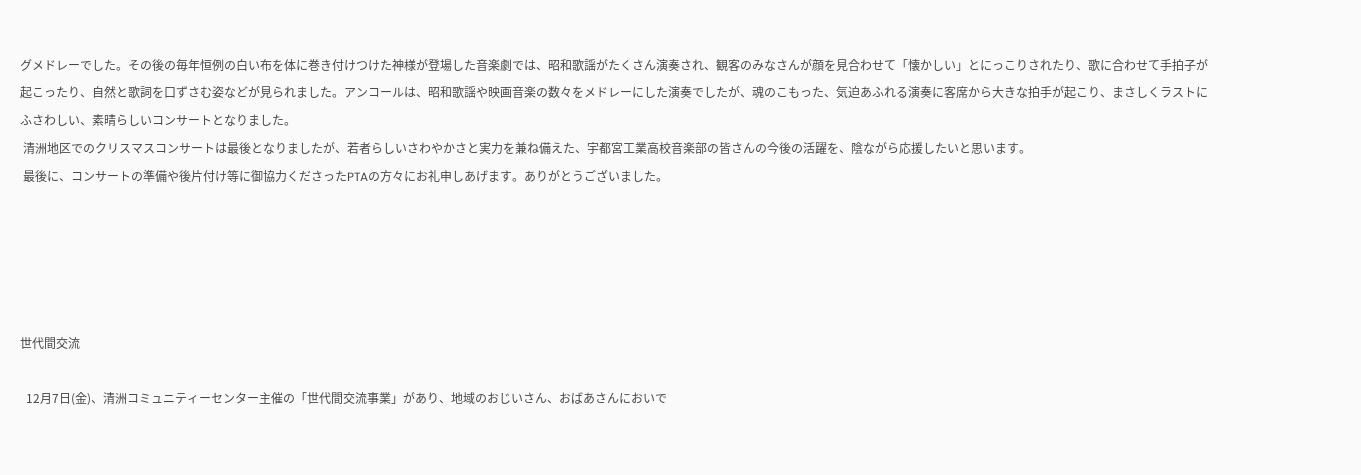グメドレーでした。その後の毎年恒例の白い布を体に巻き付けつけた神様が登場した音楽劇では、昭和歌謡がたくさん演奏され、観客のみなさんが顔を見合わせて「懐かしい」とにっこりされたり、歌に合わせて手拍子が起こったり、自然と歌詞を口ずさむ姿などが見られました。アンコールは、昭和歌謡や映画音楽の数々をメドレーにした演奏でしたが、魂のこもった、気迫あふれる演奏に客席から大きな拍手が起こり、まさしくラストにふさわしい、素晴らしいコンサートとなりました。
 清洲地区でのクリスマスコンサートは最後となりましたが、若者らしいさわやかさと実力を兼ね備えた、宇都宮工業高校音楽部の皆さんの今後の活躍を、陰ながら応援したいと思います。
 最後に、コンサートの準備や後片付け等に御協力くださったPTAの方々にお礼申しあげます。ありがとうございました。





世代間交流

  12月7日(金)、清洲コミュニティーセンター主催の「世代間交流事業」があり、地域のおじいさん、おばあさんにおいで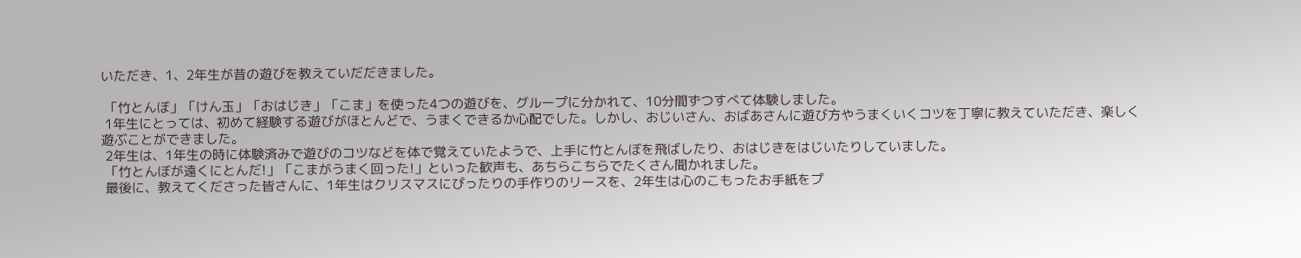いただき、1、2年生が昔の遊びを教えていだだきました。

 「竹とんぼ」「けん玉」「おはじき」「こま」を使った4つの遊びを、グループに分かれて、10分間ずつすべて体験しました。
 1年生にとっては、初めて経験する遊びがほとんどで、うまくできるか心配でした。しかし、おじいさん、おばあさんに遊び方やうまくいくコツを丁寧に教えていただき、楽しく遊ぶことができました。
 2年生は、1年生の時に体験済みで遊びのコツなどを体で覚えていたようで、上手に竹とんぼを飛ばしたり、おはじきをはじいたりしていました。
 「竹とんぼが遠くにとんだ!」「こまがうまく回った!」といった歓声も、あちらこちらでたくさん聞かれました。
 最後に、教えてくださった皆さんに、1年生はクリスマスにぴったりの手作りのリースを、2年生は心のこもったお手紙をプ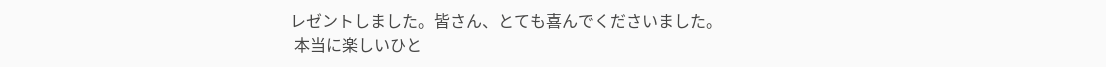レゼントしました。皆さん、とても喜んでくださいました。
 本当に楽しいひと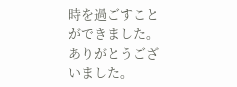時を過ごすことができました。ありがとうございました。